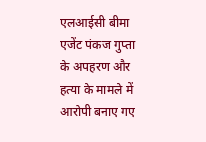एलआईसी बीमा एजेंट पंकज गुप्ता के अपहरण और हत्या के मामले में आरोपी बनाए गए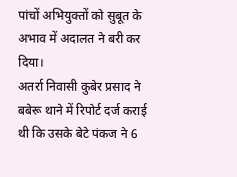पांचों अभियुक्तों को सुबूत के अभाव में अदालत ने बरी कर दिया।
अतर्रा निवासी कुबेर प्रसाद ने बबेरू थाने में रिपोर्ट दर्ज कराई थी कि उसके बेटे पंकज ने 6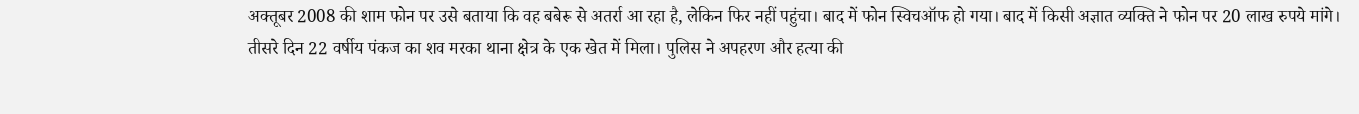अक्तूबर 2008 की शाम फोन पर उसे बताया कि वह बबेरू से अतर्रा आ रहा है, लेकिन फिर नहीं पहुंचा। बाद में फोन स्विचऑफ हो गया। बाद में किसी अज्ञात व्यक्ति ने फोन पर 20 लाख रुपये मांगे।
तीसरे दिन 22 वर्षीय पंकज का शव मरका थाना क्षेत्र के एक खेत में मिला। पुलिस ने अपहरण और हत्या की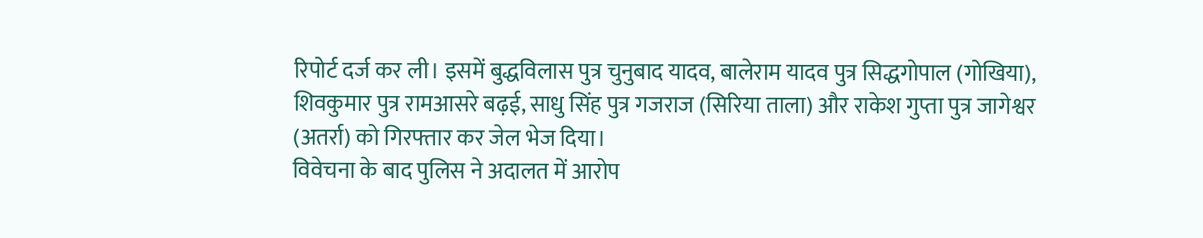रिपोर्ट दर्ज कर ली। इसमें बुद्धविलास पुत्र चुनुबाद यादव, बालेराम यादव पुत्र सिद्धगोपाल (गोखिया), शिवकुमार पुत्र रामआसरे बढ़ई, साधु सिंह पुत्र गजराज (सिरिया ताला) और राकेश गुप्ता पुत्र जागेश्वर (अतर्रा) को गिरफ्तार कर जेल भेज दिया।
विवेचना के बाद पुलिस ने अदालत में आरोप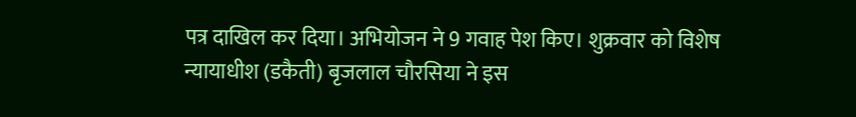पत्र दाखिल कर दिया। अभियोजन ने 9 गवाह पेश किए। शुक्रवार को विशेष न्यायाधीश (डकैती) बृजलाल चौरसिया ने इस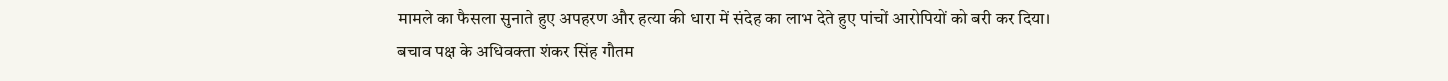मामले का फैसला सुनाते हुए अपहरण और हत्या की धारा में संदेह का लाभ देते हुए पांचों आरोपियों को बरी कर दिया।
बचाव पक्ष के अधिवक्ता शंकर सिंह गौतम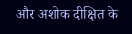और अशोक दीक्षित के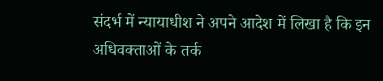संदर्भ में न्यायाधीश ने अपने आदेश में लिखा है कि इन अधिवक्ताओं के तर्क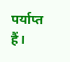पर्याप्त हैं।